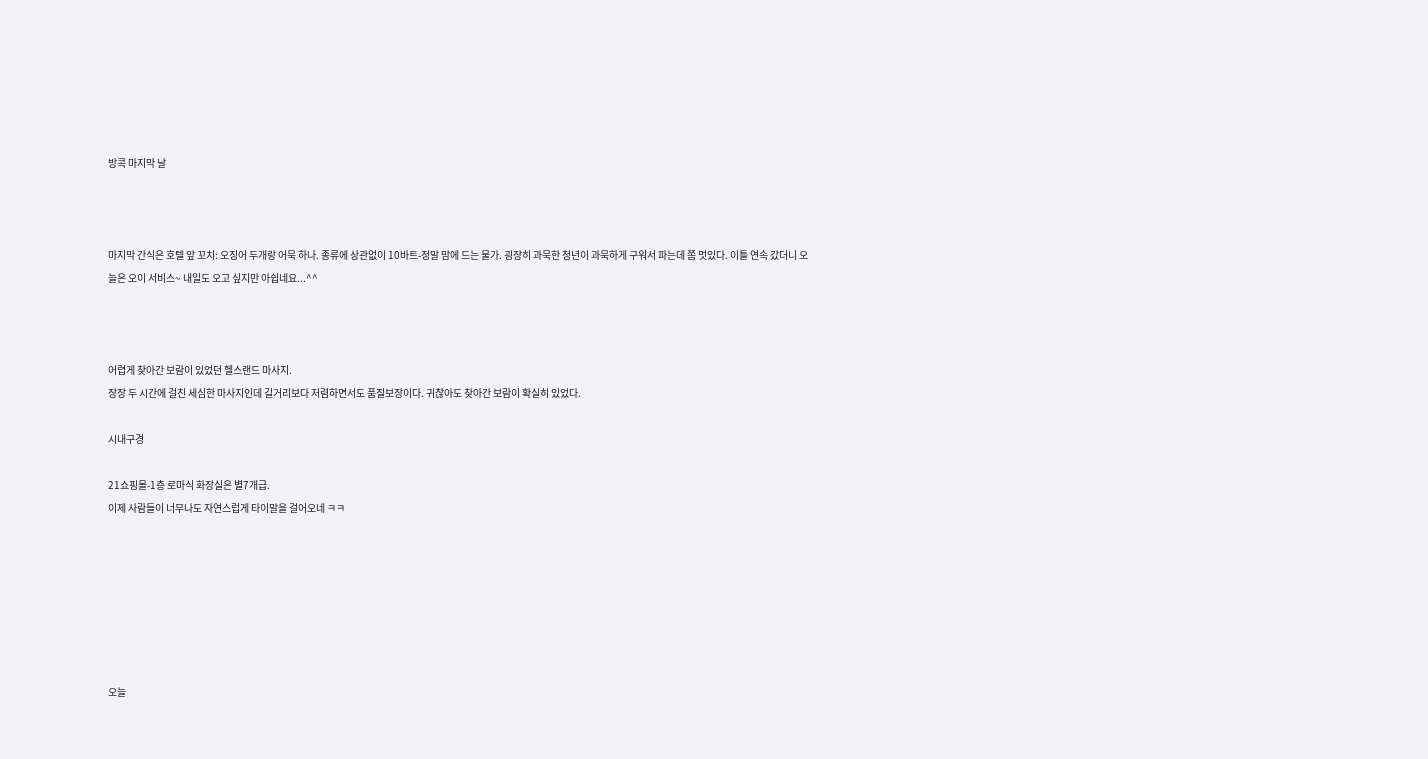방콕 마지막 날



마지막 간식은 호텔 앞 꼬치: 오징어 두개랑 어묵 하나. 종류에 상관없이 10바트-정말 맘에 드는 물가. 굉장히 과묵한 청년이 과묵하게 구워서 파는데 쫌 멋있다. 이틀 연속 갔더니 오늘은 오이 서비스~ 내일도 오고 싶지만 아쉽네요...^^



어렵게 찾아간 보람이 있었던 헬스랜드 마사지.
장장 두 시간에 걸친 세심한 마사지인데 길거리보다 저렴하면서도 품질보장이다. 귀찮아도 찾아간 보람이 확실히 있었다.

시내구경

21쇼핑몰-1층 로마식 화장실은 별7개급.
이제 사람들이 너무나도 자연스럽게 타이말을 걸어오네 ㅋㅋ







오늘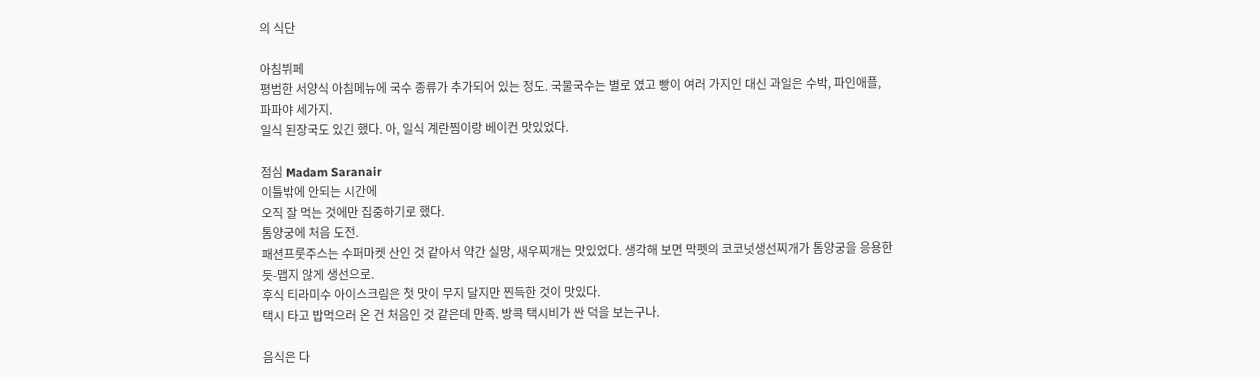의 식단

아침뷔페
평범한 서양식 아침메뉴에 국수 종류가 추가되어 있는 정도. 국물국수는 별로 였고 빵이 여러 가지인 대신 과일은 수박, 파인애플, 파파야 세가지.
일식 된장국도 있긴 했다. 아, 일식 계란찜이랑 베이컨 맛있었다.

점심 Madam Saranair
이틀밖에 안되는 시간에
오직 잘 먹는 것에만 집중하기로 했다.
톰양궁에 처음 도전.
패션프룻주스는 수퍼마켓 산인 것 같아서 약간 실망, 새우찌개는 맛있었다. 생각해 보면 막펫의 코코넛생선찌개가 톰양궁을 응용한 듯-맵지 않게 생선으로.
후식 티라미수 아이스크림은 첫 맛이 무지 달지만 찐득한 것이 맛있다.
택시 타고 밥먹으러 온 건 처음인 것 같은데 만족. 방콕 택시비가 싼 덕을 보는구나.

음식은 다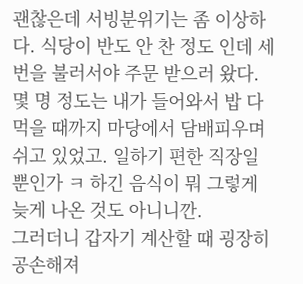괜찮은데 서빙분위기는 좀 이상하다. 식당이 반도 안 찬 정도 인데 세번을 불러서야 주문 받으러 왔다. 몇 명 정도는 내가 들어와서 밥 다 먹을 때까지 마당에서 담배피우며 쉬고 있었고. 일하기 편한 직장일 뿐인가 ㅋ 하긴 음식이 뭐 그렇게 늦게 나온 것도 아니니깐.
그러더니 갑자기 계산할 때 굉장히 공손해져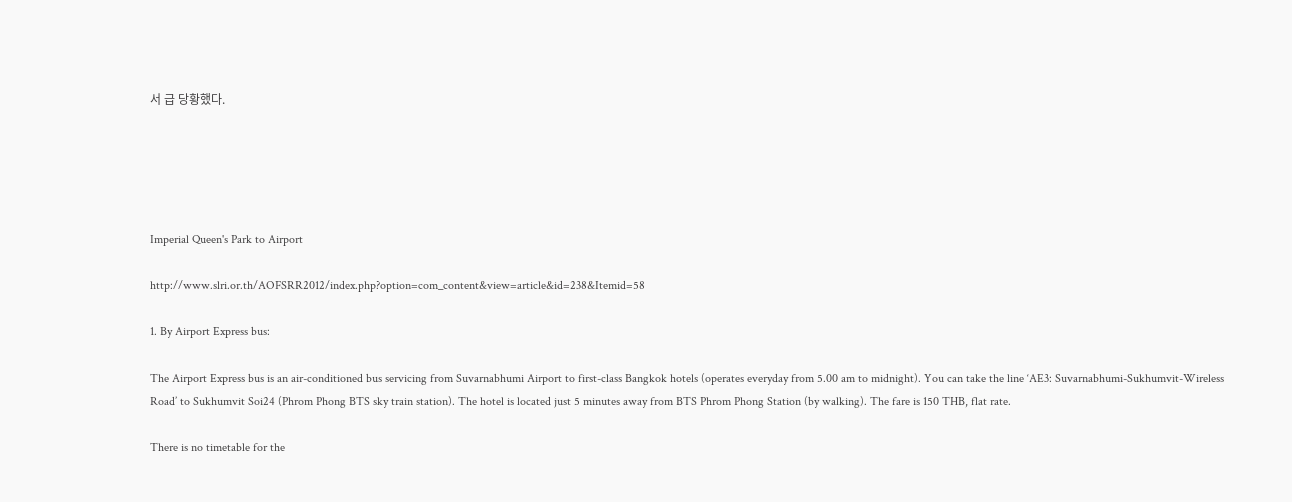서 급 당황했다.





Imperial Queen's Park to Airport

http://www.slri.or.th/AOFSRR2012/index.php?option=com_content&view=article&id=238&Itemid=58

1. By Airport Express bus:

The Airport Express bus is an air-conditioned bus servicing from Suvarnabhumi Airport to first-class Bangkok hotels (operates everyday from 5.00 am to midnight). You can take the line ‘AE3: Suvarnabhumi-Sukhumvit-Wireless Road’ to Sukhumvit Soi24 (Phrom Phong BTS sky train station). The hotel is located just 5 minutes away from BTS Phrom Phong Station (by walking). The fare is 150 THB, flat rate.

There is no timetable for the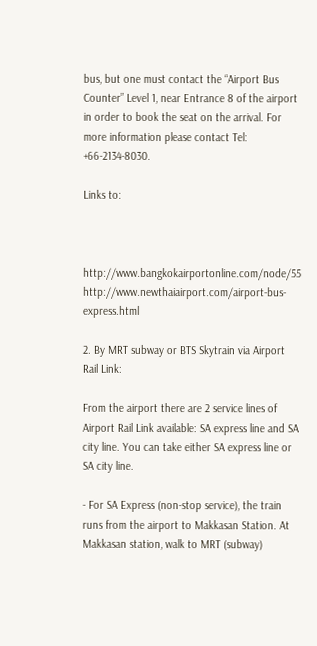bus, but one must contact the “Airport Bus Counter” Level 1, near Entrance 8 of the airport in order to book the seat on the arrival. For more information please contact Tel: +66-2134-8030.

Links to:



http://www.bangkokairportonline.com/node/55
http://www.newthaiairport.com/airport-bus-express.html

2. By MRT subway or BTS Skytrain via Airport Rail Link:

From the airport there are 2 service lines of Airport Rail Link available: SA express line and SA city line. You can take either SA express line or SA city line.

- For SA Express (non-stop service), the train runs from the airport to Makkasan Station. At Makkasan station, walk to MRT (subway)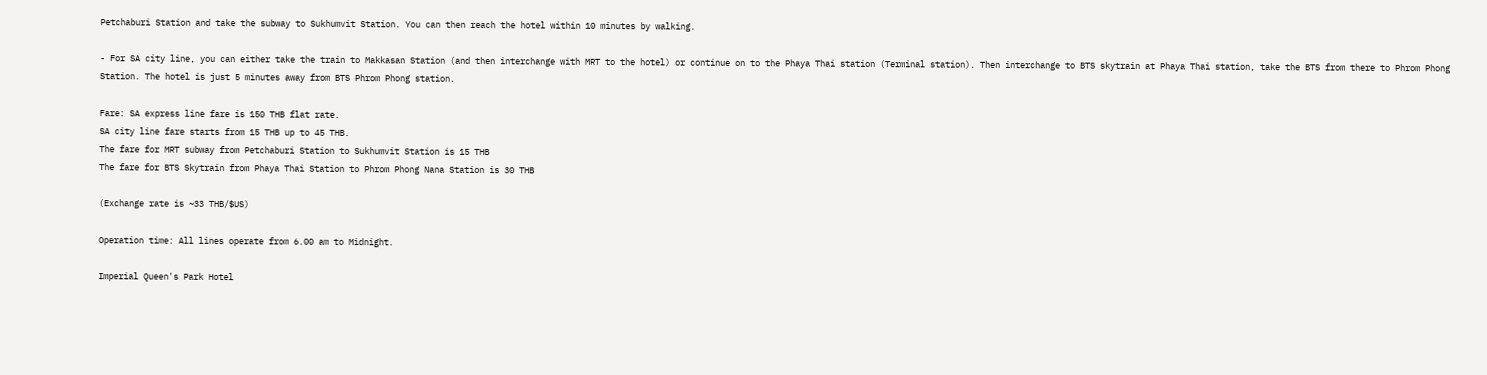Petchaburi Station and take the subway to Sukhumvit Station. You can then reach the hotel within 10 minutes by walking.

- For SA city line, you can either take the train to Makkasan Station (and then interchange with MRT to the hotel) or continue on to the Phaya Thai station (Terminal station). Then interchange to BTS skytrain at Phaya Thai station, take the BTS from there to Phrom Phong Station. The hotel is just 5 minutes away from BTS Phrom Phong station.

Fare: SA express line fare is 150 THB flat rate.
SA city line fare starts from 15 THB up to 45 THB.
The fare for MRT subway from Petchaburi Station to Sukhumvit Station is 15 THB
The fare for BTS Skytrain from Phaya Thai Station to Phrom Phong Nana Station is 30 THB

(Exchange rate is ~33 THB/$US)

Operation time: All lines operate from 6.00 am to Midnight.

Imperial Queen's Park Hotel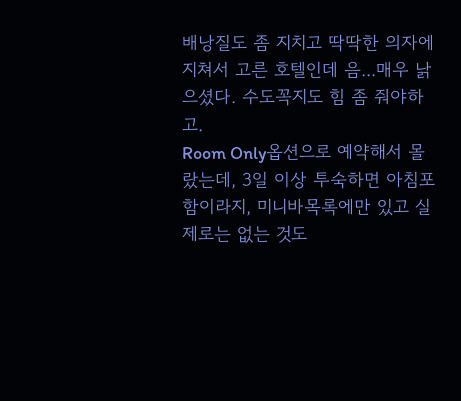배낭질도 좀 지치고 딱딱한 의자에 지쳐서 고른 호텔인데 음...매우 낡으셨다. 수도꼭지도 힘 좀 줘야하고.
Room Only옵션으로 예약해서 몰랐는데, 3일 이상 투숙하면 아침포함이라지, 미니바목록에만 있고 실제로는 없는 것도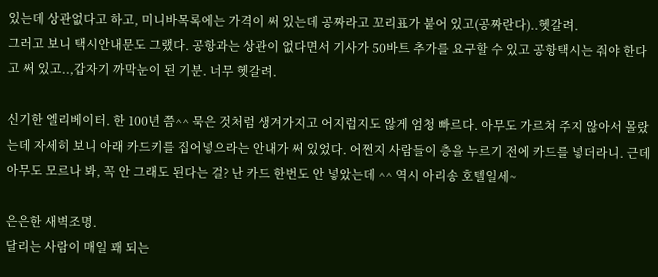있는데 상관없다고 하고, 미니바목록에는 가격이 써 있는데 공짜라고 꼬리표가 붙어 있고(공짜란다)..헷갈려.
그러고 보니 택시안내문도 그랬다. 공항과는 상관이 없다면서 기사가 50바트 추가를 요구할 수 있고 공항택시는 줘야 한다고 써 있고..,갑자기 까막눈이 된 기분. 너무 헷갈려.

신기한 엘리베이터. 한 100년 쯤^^ 묵은 것처럼 생겨가지고 어지럽지도 않게 엄청 빠르다. 아무도 가르쳐 주지 않아서 몰랐는데 자세히 보니 아래 카드키를 집어넣으라는 안내가 써 있었다. 어쩐지 사람들이 층을 누르기 전에 카드를 넣더라니. 근데 아무도 모르나 봐, 꼭 안 그래도 된다는 걸? 난 카드 한번도 안 넣았는데 ^^ 역시 아리송 호텔일세~

은은한 새벽조명.
달리는 사람이 매일 꽤 되는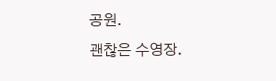공원.
괜찮은 수영장.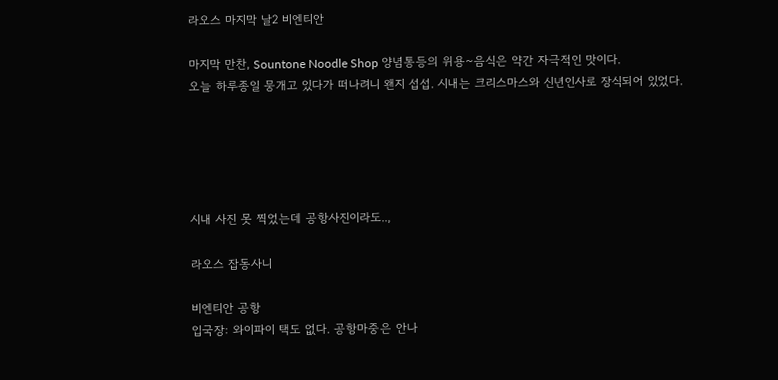라오스 마지막 날2 비엔티안

마지막 만찬, Sountone Noodle Shop 양념통등의 위용~음식은 약간 자극적인 맛이다.
오늘 하루종일 뭉개고 있다가 떠나려니 왠지 섭섭. 시내는 크리스마스와 신년인사로 장식되어 있었다.





시내 사진 못 찍었는데 공항사진이라도..,

라오스 잡동사니

비엔티안 공항
입국장: 와이파이 택도 없다. 공항마중은 안나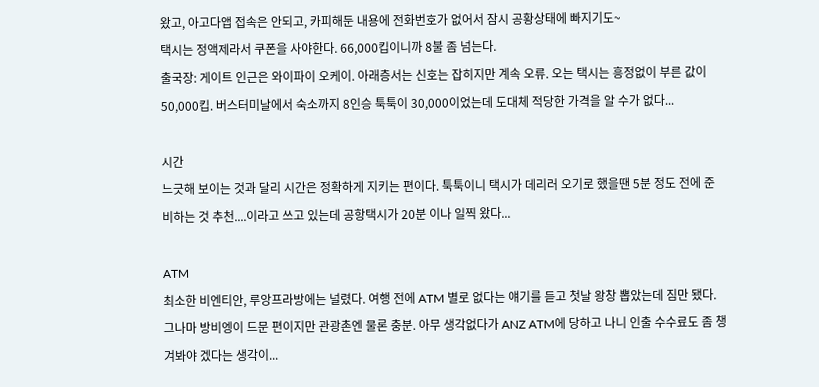왔고, 아고다앱 접속은 안되고, 카피해둔 내용에 전화번호가 없어서 잠시 공황상태에 빠지기도~
택시는 정액제라서 쿠폰을 사야한다. 66,000킵이니까 8불 좀 넘는다.
출국장: 게이트 인근은 와이파이 오케이. 아래층서는 신호는 잡히지만 계속 오류. 오는 택시는 흥정없이 부른 값이 50,000킵. 버스터미날에서 숙소까지 8인승 툭툭이 30,000이었는데 도대체 적당한 가격을 알 수가 없다...

시간
느긋해 보이는 것과 달리 시간은 정확하게 지키는 편이다. 툭툭이니 택시가 데리러 오기로 했을땐 5분 정도 전에 준비하는 것 추천....이라고 쓰고 있는데 공항택시가 20분 이나 일찍 왔다...

ATM
최소한 비엔티안, 루앙프라방에는 널렸다. 여행 전에 ATM 별로 없다는 얘기를 듣고 첫날 왕창 뽑았는데 짐만 됐다. 그나마 방비엥이 드문 편이지만 관광촌엔 물론 충분. 아무 생각없다가 ANZ ATM에 당하고 나니 인출 수수료도 좀 챙겨봐야 겠다는 생각이...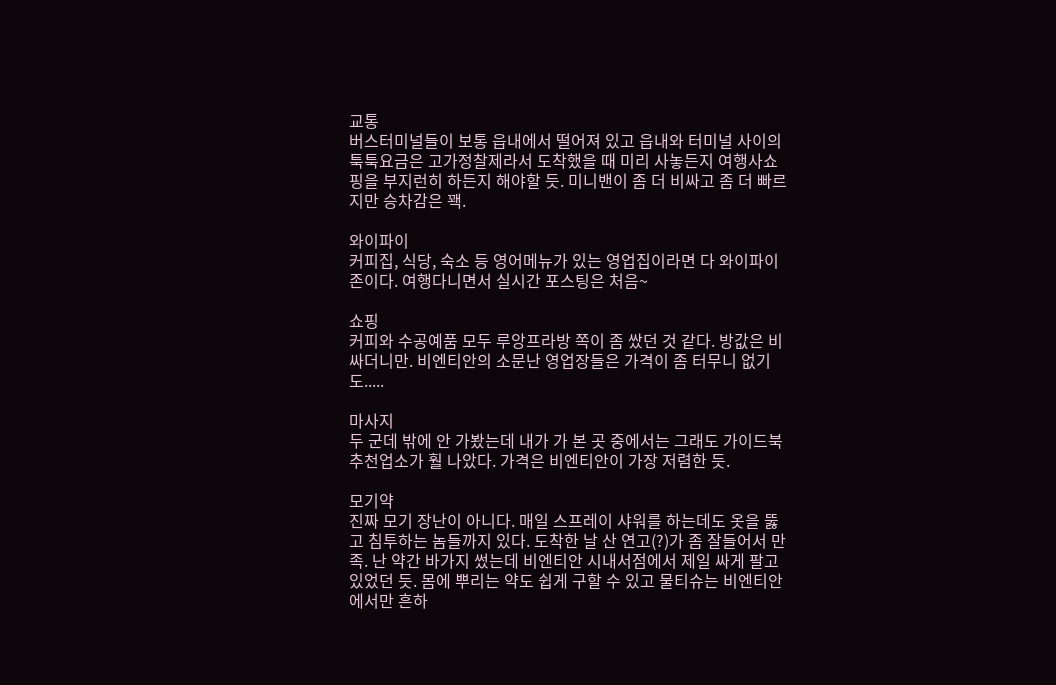교통
버스터미널들이 보통 읍내에서 떨어져 있고 읍내와 터미널 사이의 툭툭요금은 고가정찰제라서 도착했을 때 미리 사놓든지 여행사쇼핑을 부지런히 하든지 해야할 듯. 미니밴이 좀 더 비싸고 좀 더 빠르지만 승차감은 꽥.

와이파이
커피집, 식당, 숙소 등 영어메뉴가 있는 영업집이라면 다 와이파이존이다. 여행다니면서 실시간 포스팅은 처음~

쇼핑
커피와 수공예품 모두 루앙프라방 쪽이 좀 쌌던 것 같다. 방값은 비싸더니만. 비엔티안의 소문난 영업장들은 가격이 좀 터무니 없기도.....

마사지
두 군데 밖에 안 가봤는데 내가 가 본 곳 중에서는 그래도 가이드북추천업소가 훨 나았다. 가격은 비엔티안이 가장 저렴한 듯.

모기약
진짜 모기 장난이 아니다. 매일 스프레이 샤워를 하는데도 옷을 뚫고 침투하는 놈들까지 있다. 도착한 날 산 연고(?)가 좀 잘들어서 만족. 난 약간 바가지 썼는데 비엔티안 시내서점에서 제일 싸게 팔고 있었던 듯. 몸에 뿌리는 약도 쉽게 구할 수 있고 물티슈는 비엔티안에서만 흔하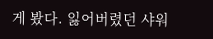게 봤다. 잃어버렸던 샤워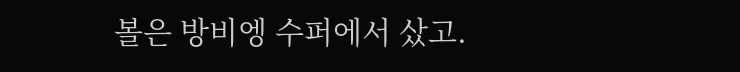볼은 방비엥 수퍼에서 샀고.